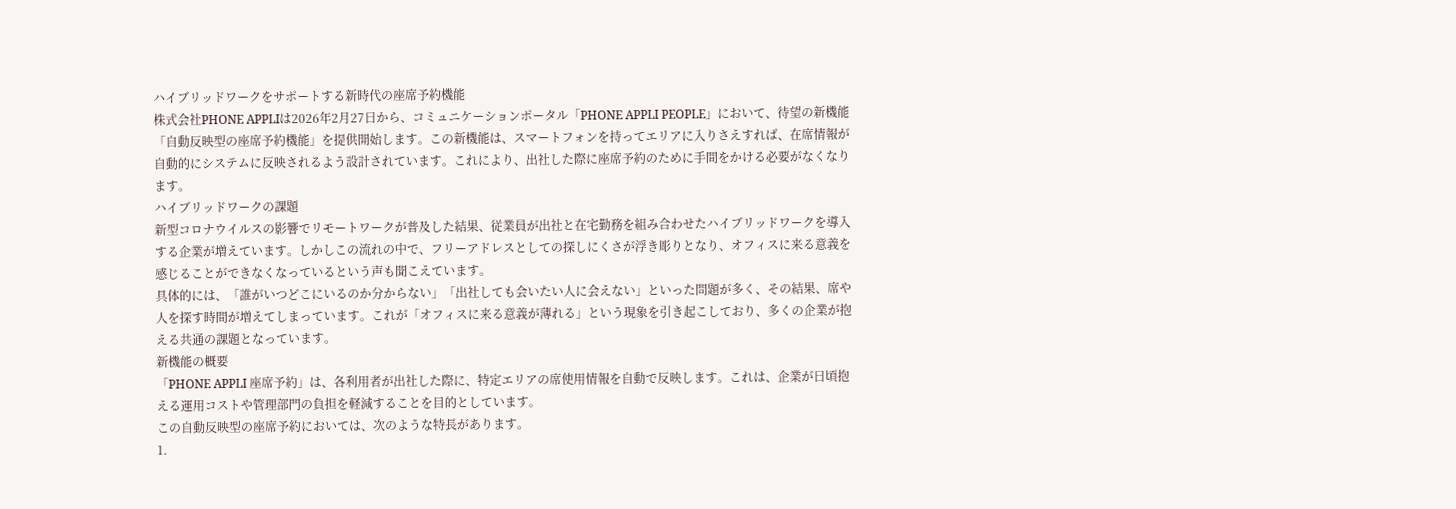ハイブリッドワークをサポートする新時代の座席予約機能
株式会社PHONE APPLIは2026年2月27日から、コミュニケーションポータル「PHONE APPLI PEOPLE」において、待望の新機能「自動反映型の座席予約機能」を提供開始します。この新機能は、スマートフォンを持ってエリアに入りさえすれば、在席情報が自動的にシステムに反映されるよう設計されています。これにより、出社した際に座席予約のために手間をかける必要がなくなります。
ハイブリッドワークの課題
新型コロナウイルスの影響でリモートワークが普及した結果、従業員が出社と在宅勤務を組み合わせたハイブリッドワークを導入する企業が増えています。しかしこの流れの中で、フリーアドレスとしての探しにくさが浮き彫りとなり、オフィスに来る意義を感じることができなくなっているという声も聞こえています。
具体的には、「誰がいつどこにいるのか分からない」「出社しても会いたい人に会えない」といった問題が多く、その結果、席や人を探す時間が増えてしまっています。これが「オフィスに来る意義が薄れる」という現象を引き起こしており、多くの企業が抱える共通の課題となっています。
新機能の概要
「PHONE APPLI 座席予約」は、各利用者が出社した際に、特定エリアの席使用情報を自動で反映します。これは、企業が日頃抱える運用コストや管理部門の負担を軽減することを目的としています。
この自動反映型の座席予約においては、次のような特長があります。
1.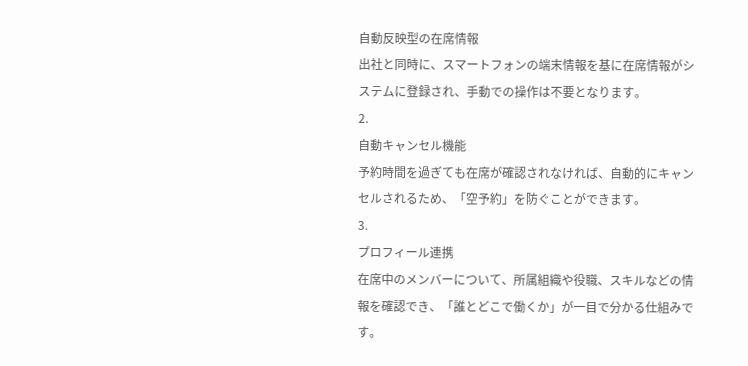自動反映型の在席情報
出社と同時に、スマートフォンの端末情報を基に在席情報がシステムに登録され、手動での操作は不要となります。
2.
自動キャンセル機能
予約時間を過ぎても在席が確認されなければ、自動的にキャンセルされるため、「空予約」を防ぐことができます。
3.
プロフィール連携
在席中のメンバーについて、所属組織や役職、スキルなどの情報を確認でき、「誰とどこで働くか」が一目で分かる仕組みです。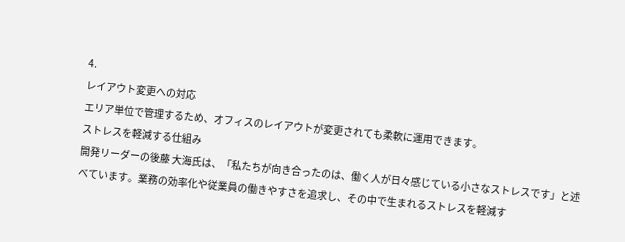4.
レイアウト変更への対応
エリア単位で管理するため、オフィスのレイアウトが変更されても柔軟に運用できます。
ストレスを軽減する仕組み
開発リーダーの後藤 大海氏は、「私たちが向き合ったのは、働く人が日々感じている小さなストレスです」と述べています。業務の効率化や従業員の働きやすさを追求し、その中で生まれるストレスを軽減す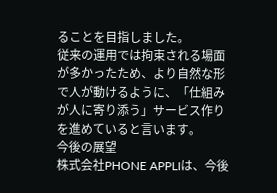ることを目指しました。
従来の運用では拘束される場面が多かったため、より自然な形で人が動けるように、「仕組みが人に寄り添う」サービス作りを進めていると言います。
今後の展望
株式会社PHONE APPLIは、今後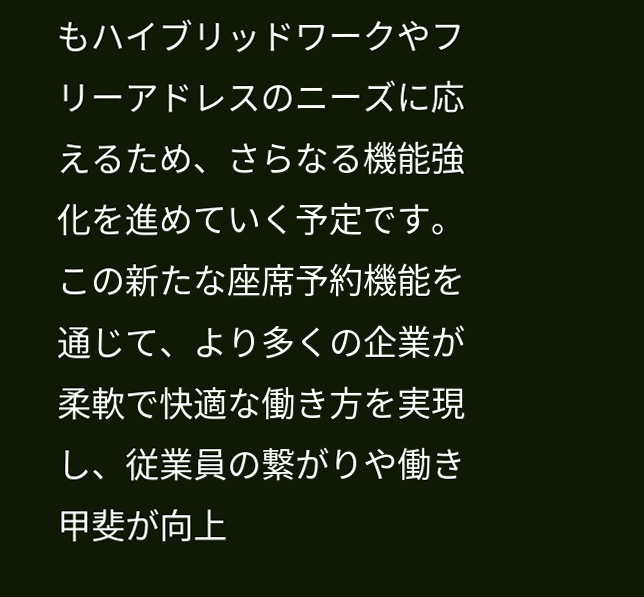もハイブリッドワークやフリーアドレスのニーズに応えるため、さらなる機能強化を進めていく予定です。この新たな座席予約機能を通じて、より多くの企業が柔軟で快適な働き方を実現し、従業員の繋がりや働き甲斐が向上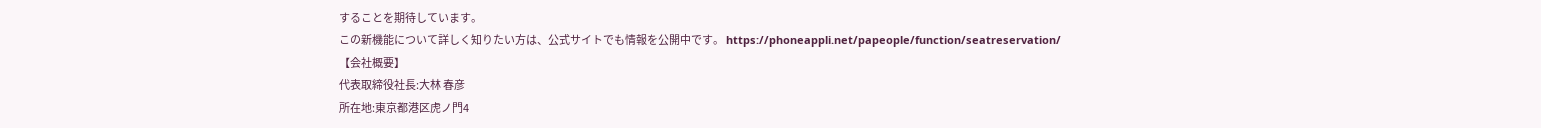することを期待しています。
この新機能について詳しく知りたい方は、公式サイトでも情報を公開中です。 https://phoneappli.net/papeople/function/seatreservation/
【会社概要】
代表取締役社長:大林 春彦
所在地:東京都港区虎ノ門4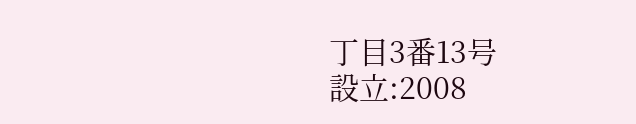丁目3番13号
設立:2008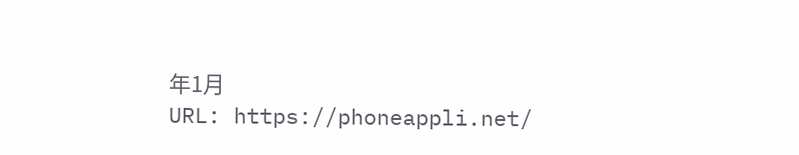年1月
URL: https://phoneappli.net/